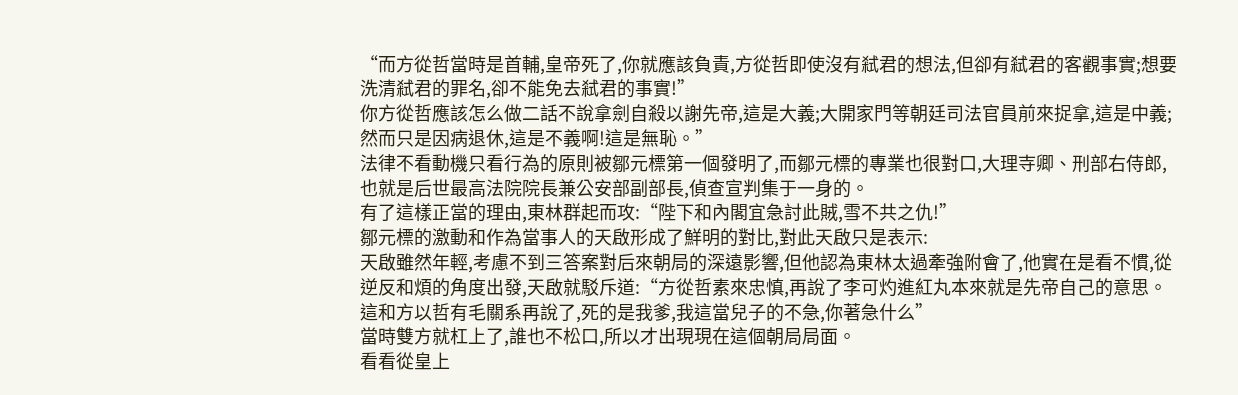“而方從哲當時是首輔,皇帝死了,你就應該負責,方從哲即使沒有弒君的想法,但卻有弒君的客觀事實;想要洗清弒君的罪名,卻不能免去弒君的事實!”
你方從哲應該怎么做二話不說拿劍自殺以謝先帝,這是大義;大開家門等朝廷司法官員前來捉拿,這是中義;然而只是因病退休,這是不義啊!這是無恥。”
法律不看動機只看行為的原則被鄒元標第一個發明了,而鄒元標的專業也很對口,大理寺卿、刑部右侍郎,也就是后世最高法院院長兼公安部副部長,偵查宣判集于一身的。
有了這樣正當的理由,東林群起而攻:“陛下和內閣宜急討此賊,雪不共之仇!”
鄒元標的激動和作為當事人的天啟形成了鮮明的對比,對此天啟只是表示:
天啟雖然年輕,考慮不到三答案對后來朝局的深遠影響,但他認為東林太過牽強附會了,他實在是看不慣,從逆反和煩的角度出發,天啟就駁斥道:“方從哲素來忠慎,再說了李可灼進紅丸本來就是先帝自己的意思。這和方以哲有毛關系再說了,死的是我爹,我這當兒子的不急,你著急什么”
當時雙方就杠上了,誰也不松口,所以才出現現在這個朝局局面。
看看從皇上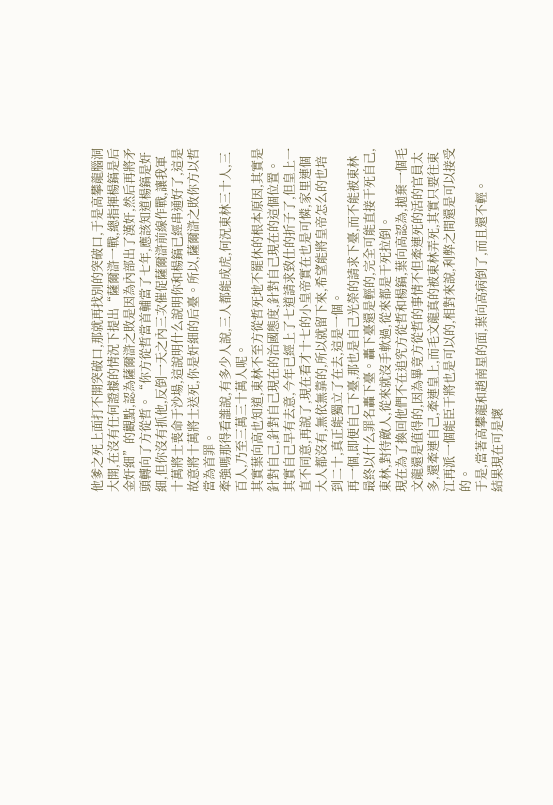他爹之死上面打不開突破口,那就再找別的突破口,于是高攀龍腦洞大開,在沒有任何證據的情況下提出“薩爾滸一戰,總指揮楊鎬是后金奸細”的觀點,認為薩爾滸之敗是因為內部出了漢奸,然后再將矛頭轉向了方從哲。“你方從哲當首輔當了七年,應該知道楊鎬是奸細,但你沒有抓他,反倒一天之內三次催促薩爾滸前線作戰,讓我軍十萬將士喪命于沙場,這說明什么說明你和楊鎬已經串通好了,這是故意將十萬將士送死,你是奸細的后臺。所以,薩爾滸之敗你方以哲當為首罪。
牽強嗎那得看誰說,有多少人說,三人都能成虎,何況東林三十人,三百人,乃至三萬三十萬人呢。
其實葉向高也知道,東林不至方從哲死地不罷休的根本原因,其實是針對自己,針對自己現在的治國態度,針對自己現在的這個位置。
其實自己早有去意,今年已經上了七道請求致仕的折子了,但皇上一直不同意,再說了,現在看才十七的小皇帝實在也是可憐,家里連個大人都沒有,無依無靠的,所以就留下來,希望能將皇帝怎么的也培到二十,真正能獨立了在去,這是一個。
再一個,即便自己下臺,那也是自己光榮的請求下臺,而不能被東林最終以什么罪名轟下臺。轟下臺還是輕的,完全可能直接干死自己,東林,對待敵人,從來就沒手軟過,從來都是干死拉倒。
現在為了換回他們不在追究方從哲和楊鎬,葉向高認為,拋棄一個毛文龍還是值得的,因為畢竟方從哲的事情不但牽連死的活的官員太多,還牽連自己,牽連皇上,而毛文龍真的被東林弄死,其實只要往東江再派一個能臣干將也是可以的,相對來說,利弊之間還是可以接受的。
于是,當著高攀龍和趙南星的面,葉向高病倒了,而且還不輕。
結果現在可是壞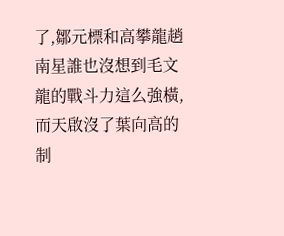了,鄒元標和高攀龍趙南星誰也沒想到毛文龍的戰斗力這么強橫,而天啟沒了葉向高的制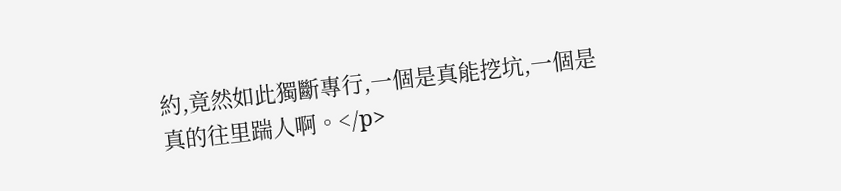約,竟然如此獨斷專行,一個是真能挖坑,一個是真的往里踹人啊。</p>